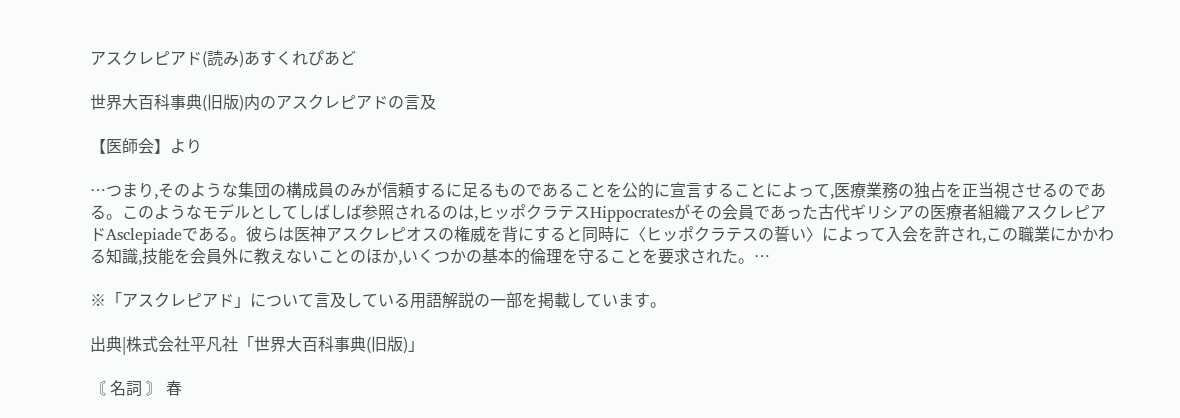アスクレピアド(読み)あすくれぴあど

世界大百科事典(旧版)内のアスクレピアドの言及

【医師会】より

…つまり,そのような集団の構成員のみが信頼するに足るものであることを公的に宣言することによって,医療業務の独占を正当視させるのである。このようなモデルとしてしばしば参照されるのは,ヒッポクラテスHippocratesがその会員であった古代ギリシアの医療者組織アスクレピアドAsclepiadeである。彼らは医神アスクレピオスの権威を背にすると同時に〈ヒッポクラテスの誓い〉によって入会を許され,この職業にかかわる知識,技能を会員外に教えないことのほか,いくつかの基本的倫理を守ることを要求された。…

※「アスクレピアド」について言及している用語解説の一部を掲載しています。

出典|株式会社平凡社「世界大百科事典(旧版)」

〘 名詞 〙 春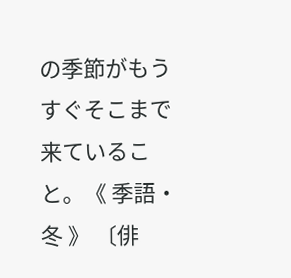の季節がもうすぐそこまで来ていること。《 季語・冬 》 〔俳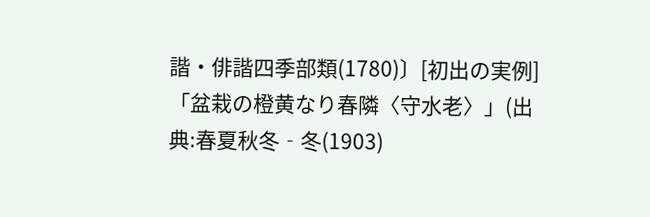諧・俳諧四季部類(1780)〕[初出の実例]「盆栽の橙黄なり春隣〈守水老〉」(出典:春夏秋冬‐冬(1903)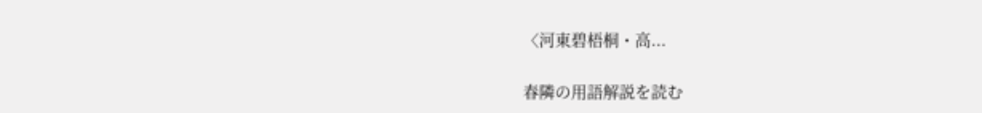〈河東碧梧桐・高...

春隣の用語解説を読む